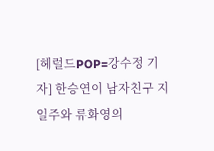[헤럴드POP=강수정 기자] 한승연이 남자친구 지일주와 류화영의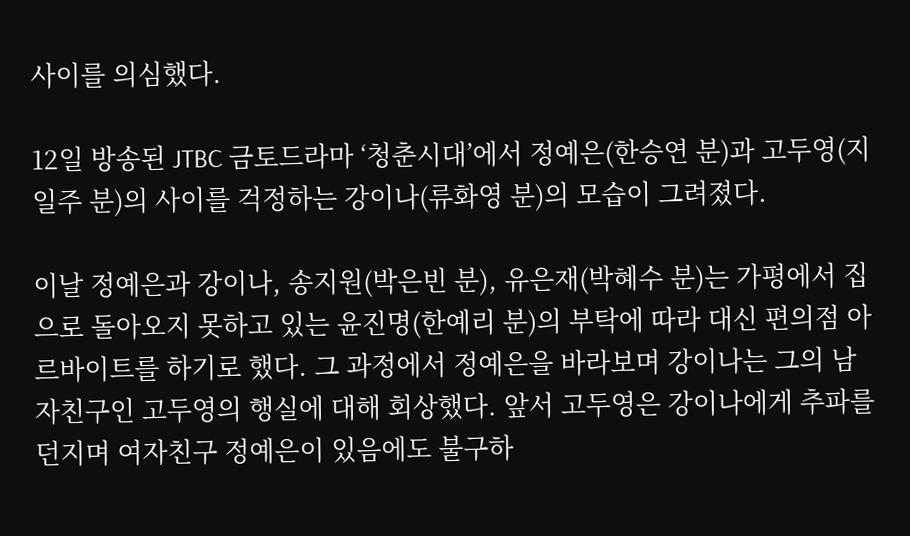사이를 의심했다.

12일 방송된 JTBC 금토드라마 ‘청춘시대’에서 정예은(한승연 분)과 고두영(지일주 분)의 사이를 걱정하는 강이나(류화영 분)의 모습이 그려졌다.

이날 정예은과 강이나, 송지원(박은빈 분), 유은재(박혜수 분)는 가평에서 집으로 돌아오지 못하고 있는 윤진명(한예리 분)의 부탁에 따라 대신 편의점 아르바이트를 하기로 했다. 그 과정에서 정예은을 바라보며 강이나는 그의 남자친구인 고두영의 행실에 대해 회상했다. 앞서 고두영은 강이나에게 추파를 던지며 여자친구 정예은이 있음에도 불구하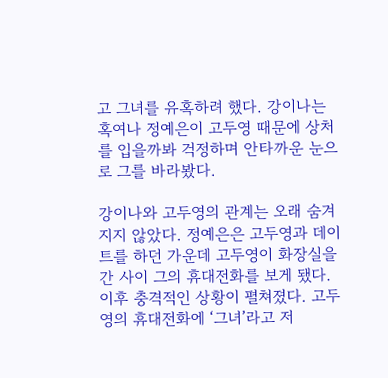고 그녀를 유혹하려 했다. 강이나는 혹여나 정예은이 고두영 때문에 상처를 입을까봐 걱정하며 안타까운 눈으로 그를 바라봤다.

강이나와 고두영의 관계는 오래 숨겨지지 않았다. 정예은은 고두영과 데이트를 하던 가운데 고두영이 화장실을 간 사이 그의 휴대전화를 보게 됐다. 이후 충격적인 상황이 펼쳐졌다. 고두영의 휴대전화에 ‘그녀’라고 저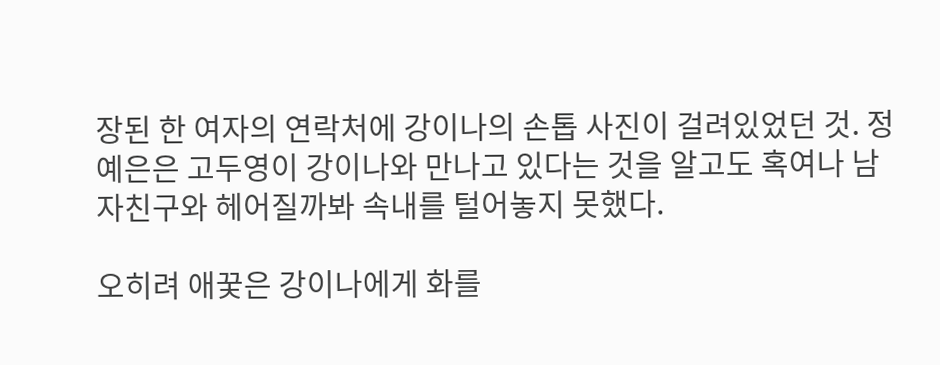장된 한 여자의 연락처에 강이나의 손톱 사진이 걸려있었던 것. 정예은은 고두영이 강이나와 만나고 있다는 것을 알고도 혹여나 남자친구와 헤어질까봐 속내를 털어놓지 못했다.

오히려 애꿎은 강이나에게 화를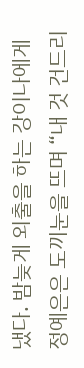냈다. 밤늦게 외출을 하는 강이나에게 정예은은 도끼눈을 뜨며 “내 것 건드리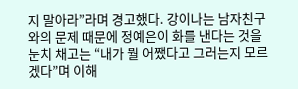지 말아라”라며 경고했다. 강이나는 남자친구와의 문제 때문에 정예은이 화를 낸다는 것을 눈치 채고는 “내가 뭘 어쨌다고 그러는지 모르겠다”며 이해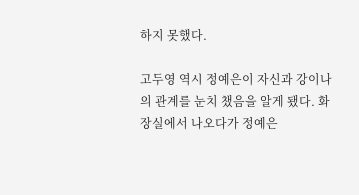하지 못했다.

고두영 역시 정예은이 자신과 강이나의 관계를 눈치 챘음을 알게 됐다. 화장실에서 나오다가 정예은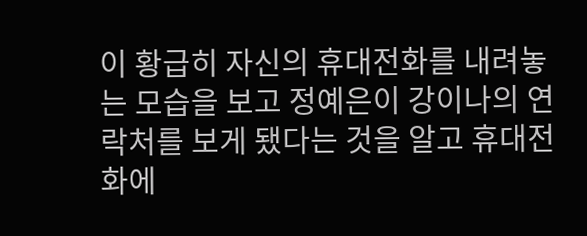이 황급히 자신의 휴대전화를 내려놓는 모습을 보고 정예은이 강이나의 연락처를 보게 됐다는 것을 알고 휴대전화에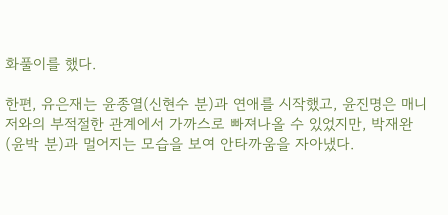화풀이를 했다.

한편, 유은재는 윤종열(신현수 분)과 연애를 시작했고, 윤진명은 매니저와의 부적절한 관계에서 가까스로 빠져나올 수 있었지만, 박재완(윤박 분)과 멀어지는 모습을 보여 안타까움을 자아냈다.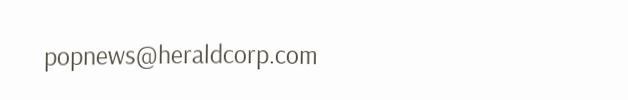popnews@heraldcorp.com